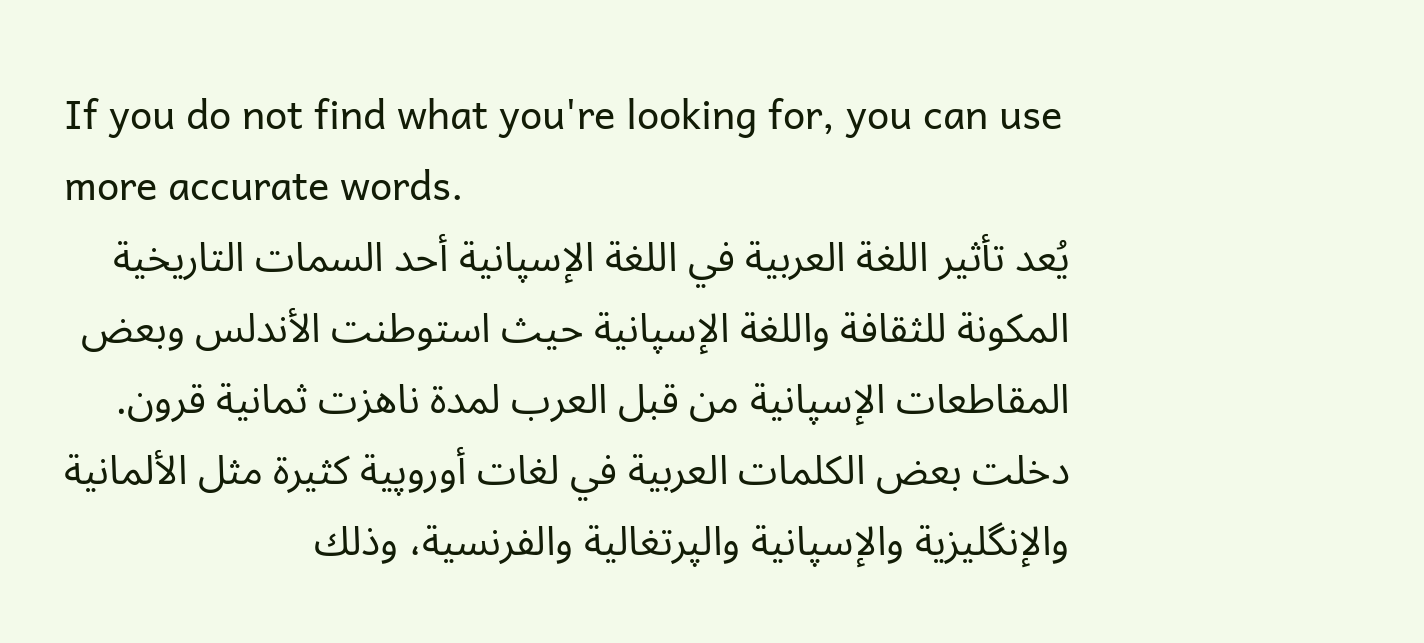If you do not find what you're looking for, you can use more accurate words.
يُعد تأثير اللغة العربية في اللغة الإسپانية أحد السمات التاريخية المكونة للثقافة واللغة الإسپانية حيث استوطنت الأندلس وبعض المقاطعات الإسپانية من قبل العرب لمدة ناهزت ثمانية قرون. دخلت بعض الكلمات العربية في لغات أوروپية كثيرة مثل الألمانية والإنگليزية والإسپانية والپرتغالية والفرنسية، وذلك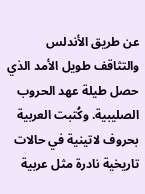عن طريق الأندلس والتثاقف طويل الأمد الذي حصل طيلة عهد الحروب الصليبية. وكُتبت العربية بحروف لاتينية في حالات تاريخية نادرة مثل عربية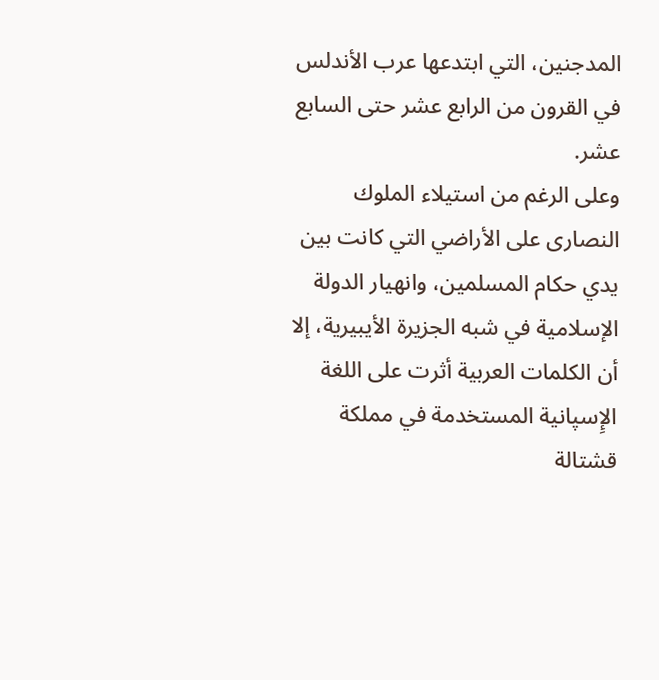المدجنين، التي ابتدعها عرب الأندلس في القرون من الرابع عشر حتى السابع عشر.
وعلى الرغم من استيلاء الملوك النصارى على الأراضي التي كانت بين يدي حكام المسلمين، وانهيار الدولة الإسلامية في شبه الجزيرة الأيبيرية، إلا أن الكلمات العربية أثرت على اللغة الإِسپانية المستخدمة في مملكة قشتالة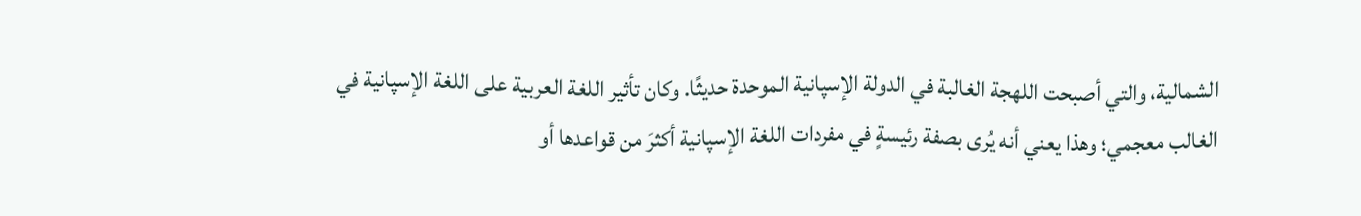الشمالية، والتي أصبحت اللهجة الغالبة في الدولة الإسپانية الموحدة حديثًا. وكان تأثير اللغة العربية على اللغة الإسپانية في الغالب معجمي؛ وهذا يعني أنه يُرى بصفة رئيسةٍ في مفردات اللغة الإسپانية أكثرَ من قواعدها أو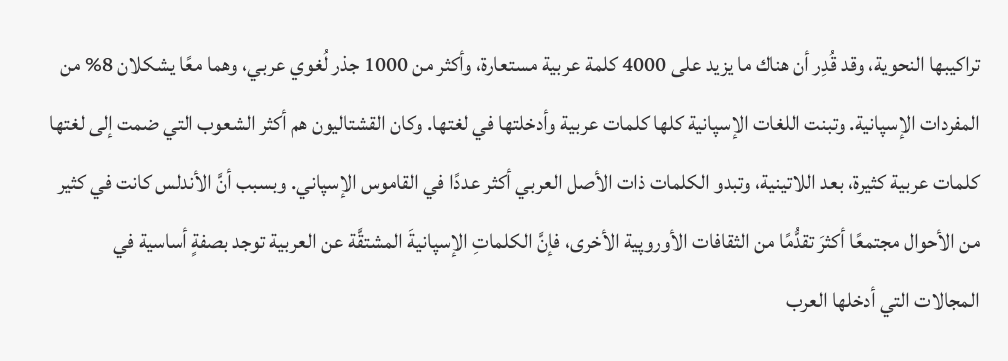تراكيبها النحوية، وقد قُدِر أن هناك ما يزيد على 4000 كلمة عربية مستعارة، وأكثر من 1000 جذر لُغوي عربي، وهما معًا يشكلان 8% من المفردات الإسپانية. وتبنت اللغات الإسپانية كلها كلمات عربية وأدخلتها في لغتها. وكان القشتاليون هم أكثر الشعوب التي ضمت إلى لغتها كلمات عربية كثيرة، بعد اللاتينية، وتبدو الكلمات ذات الأصل العربي أكثر عددًا في القاموس الإسپاني. وبسبب أنَّ الأندلس كانت في كثير من الأحوال مجتمعًا أكثرَ تقدُّمًا من الثقافات الأوروپية الأخرى، فإنَّ الكلماتِ الإسپانيةَ المشتقَّة عن العربية توجد بصفةٍ أساسية في المجالات التي أدخلها العرب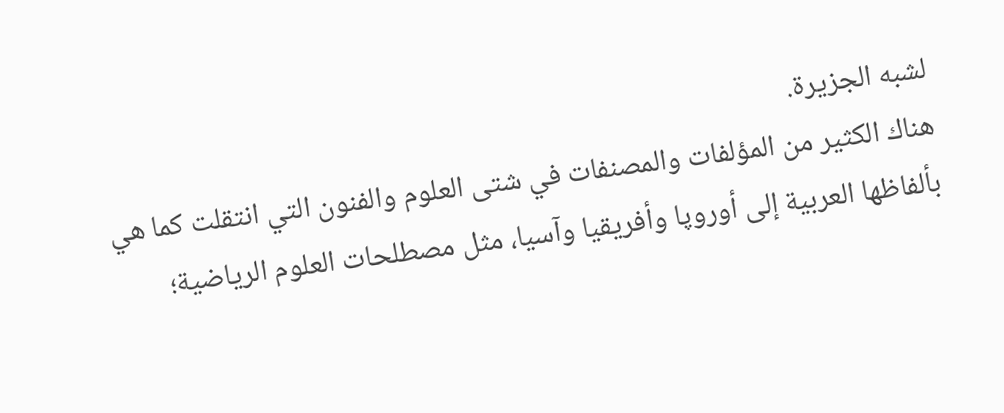لشبه الجزيرة.
هناك الكثير من المؤلفات والمصنفات في شتى العلوم والفنون التي انتقلت كما هي بألفاظها العربية إلى أوروپا وأفريقيا وآسيا، مثل مصطلحات العلوم الرياضية؛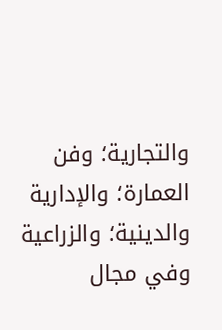والتجارية؛ وفن العمارة؛ والإدارية والدينية؛ والزراعية وفي مجال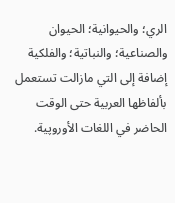الري؛ والحيوانية؛ الحيوان والصناعية؛ والنباتية؛ والفلكية إضافة إلى التي مازالت تستعمل بألفاظها العربية حتى الوقت الحاضر في اللغات الأوروپية.